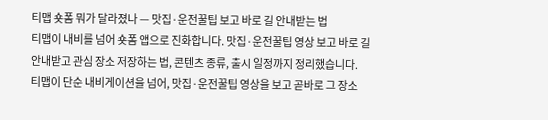티맵 숏폼 뭐가 달라졌나 — 맛집·운전꿀팁 보고 바로 길 안내받는 법
티맵이 내비를 넘어 숏폼 앱으로 진화합니다. 맛집·운전꿀팁 영상 보고 바로 길 안내받고 관심 장소 저장하는 법, 콘텐츠 종류, 출시 일정까지 정리했습니다.
티맵이 단순 내비게이션을 넘어, 맛집·운전꿀팁 영상을 보고 곧바로 그 장소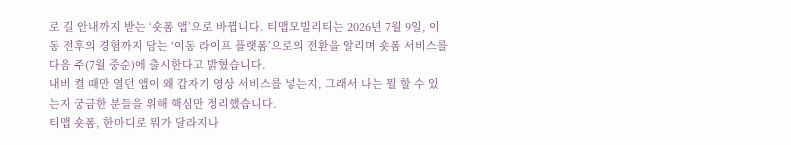로 길 안내까지 받는 ‘숏폼 앱’으로 바뀝니다. 티맵모빌리티는 2026년 7월 9일, 이동 전후의 경험까지 담는 ‘이동 라이프 플랫폼’으로의 전환을 알리며 숏폼 서비스를 다음 주(7월 중순)에 출시한다고 밝혔습니다.
내비 켤 때만 열던 앱이 왜 갑자기 영상 서비스를 넣는지, 그래서 나는 뭘 할 수 있는지 궁금한 분들을 위해 핵심만 정리했습니다.
티맵 숏폼, 한마디로 뭐가 달라지나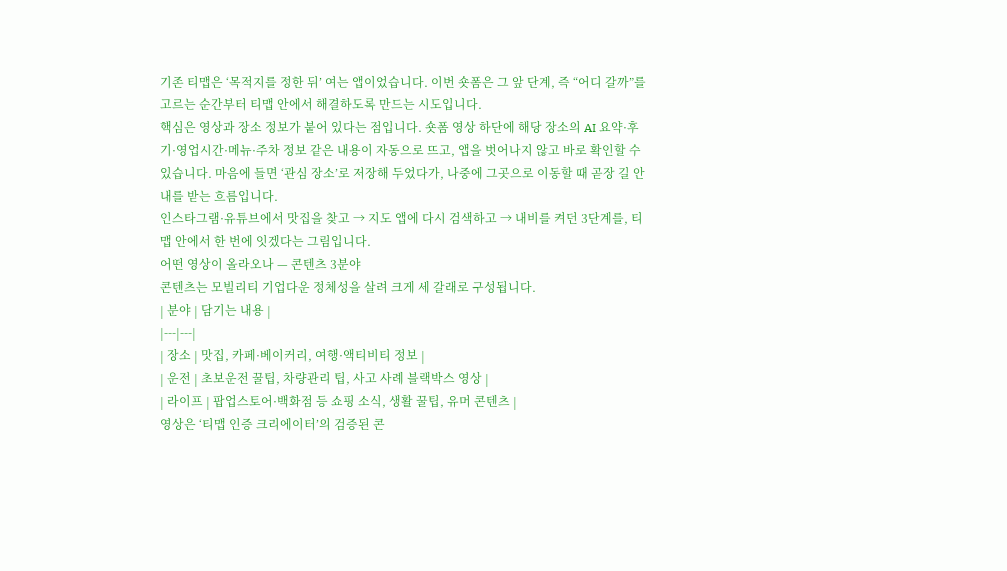기존 티맵은 ‘목적지를 정한 뒤’ 여는 앱이었습니다. 이번 숏폼은 그 앞 단계, 즉 “어디 갈까”를 고르는 순간부터 티맵 안에서 해결하도록 만드는 시도입니다.
핵심은 영상과 장소 정보가 붙어 있다는 점입니다. 숏폼 영상 하단에 해당 장소의 AI 요약·후기·영업시간·메뉴·주차 정보 같은 내용이 자동으로 뜨고, 앱을 벗어나지 않고 바로 확인할 수 있습니다. 마음에 들면 ‘관심 장소’로 저장해 두었다가, 나중에 그곳으로 이동할 때 곧장 길 안내를 받는 흐름입니다.
인스타그램·유튜브에서 맛집을 찾고 → 지도 앱에 다시 검색하고 → 내비를 켜던 3단계를, 티맵 안에서 한 번에 잇겠다는 그림입니다.
어떤 영상이 올라오나 — 콘텐츠 3분야
콘텐츠는 모빌리티 기업다운 정체성을 살려 크게 세 갈래로 구성됩니다.
| 분야 | 담기는 내용 |
|---|---|
| 장소 | 맛집, 카페·베이커리, 여행·액티비티 정보 |
| 운전 | 초보운전 꿀팁, 차량관리 팁, 사고 사례 블랙박스 영상 |
| 라이프 | 팝업스토어·백화점 등 쇼핑 소식, 생활 꿀팁, 유머 콘텐츠 |
영상은 ‘티맵 인증 크리에이터’의 검증된 콘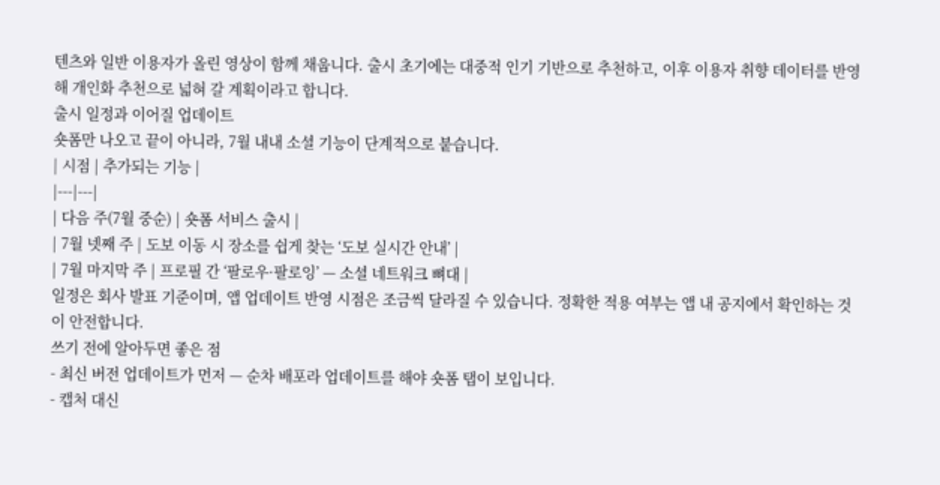텐츠와 일반 이용자가 올린 영상이 함께 채웁니다. 출시 초기에는 대중적 인기 기반으로 추천하고, 이후 이용자 취향 데이터를 반영해 개인화 추천으로 넓혀 갈 계획이라고 합니다.
출시 일정과 이어질 업데이트
숏폼만 나오고 끝이 아니라, 7월 내내 소셜 기능이 단계적으로 붙습니다.
| 시점 | 추가되는 기능 |
|---|---|
| 다음 주(7월 중순) | 숏폼 서비스 출시 |
| 7월 넷째 주 | 도보 이동 시 장소를 쉽게 찾는 ‘도보 실시간 안내’ |
| 7월 마지막 주 | 프로필 간 ‘팔로우·팔로잉’ — 소셜 네트워크 뼈대 |
일정은 회사 발표 기준이며, 앱 업데이트 반영 시점은 조금씩 달라질 수 있습니다. 정확한 적용 여부는 앱 내 공지에서 확인하는 것이 안전합니다.
쓰기 전에 알아두면 좋은 점
- 최신 버전 업데이트가 먼저 — 순차 배포라 업데이트를 해야 숏폼 탭이 보입니다.
- 캡처 대신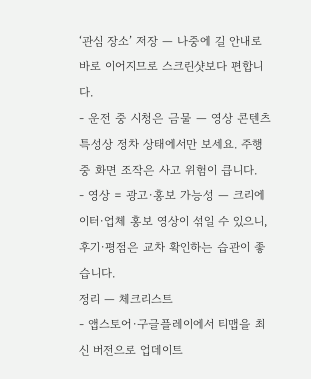‘관심 장소’ 저장 — 나중에 길 안내로 바로 이어지므로 스크린샷보다 편합니다.
- 운전 중 시청은 금물 — 영상 콘텐츠 특성상 정차 상태에서만 보세요. 주행 중 화면 조작은 사고 위험이 큽니다.
- 영상 = 광고·홍보 가능성 — 크리에이터·업체 홍보 영상이 섞일 수 있으니, 후기·평점은 교차 확인하는 습관이 좋습니다.
정리 — 체크리스트
- 앱스토어·구글플레이에서 티맵을 최신 버전으로 업데이트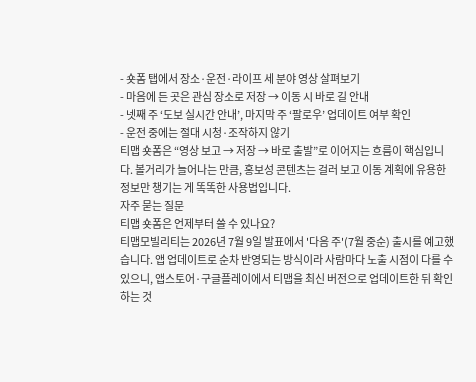- 숏폼 탭에서 장소·운전·라이프 세 분야 영상 살펴보기
- 마음에 든 곳은 관심 장소로 저장 → 이동 시 바로 길 안내
- 넷째 주 ‘도보 실시간 안내’, 마지막 주 ‘팔로우’ 업데이트 여부 확인
- 운전 중에는 절대 시청·조작하지 않기
티맵 숏폼은 “영상 보고 → 저장 → 바로 출발”로 이어지는 흐름이 핵심입니다. 볼거리가 늘어나는 만큼, 홍보성 콘텐츠는 걸러 보고 이동 계획에 유용한 정보만 챙기는 게 똑똑한 사용법입니다.
자주 묻는 질문
티맵 숏폼은 언제부터 쓸 수 있나요?
티맵모빌리티는 2026년 7월 9일 발표에서 '다음 주'(7월 중순) 출시를 예고했습니다. 앱 업데이트로 순차 반영되는 방식이라 사람마다 노출 시점이 다를 수 있으니, 앱스토어·구글플레이에서 티맵을 최신 버전으로 업데이트한 뒤 확인하는 것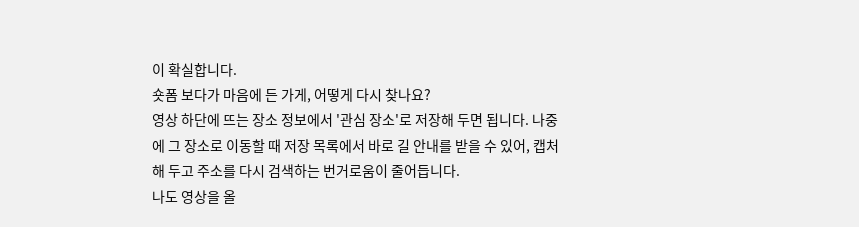이 확실합니다.
숏폼 보다가 마음에 든 가게, 어떻게 다시 찾나요?
영상 하단에 뜨는 장소 정보에서 '관심 장소'로 저장해 두면 됩니다. 나중에 그 장소로 이동할 때 저장 목록에서 바로 길 안내를 받을 수 있어, 캡처해 두고 주소를 다시 검색하는 번거로움이 줄어듭니다.
나도 영상을 올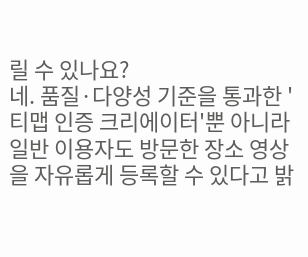릴 수 있나요?
네. 품질·다양성 기준을 통과한 '티맵 인증 크리에이터'뿐 아니라 일반 이용자도 방문한 장소 영상을 자유롭게 등록할 수 있다고 밝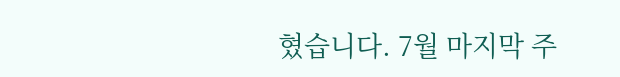혔습니다. 7월 마지막 주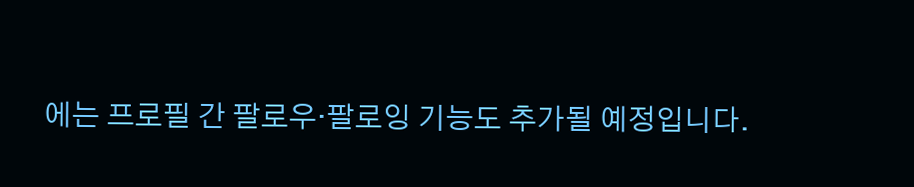에는 프로필 간 팔로우·팔로잉 기능도 추가될 예정입니다.